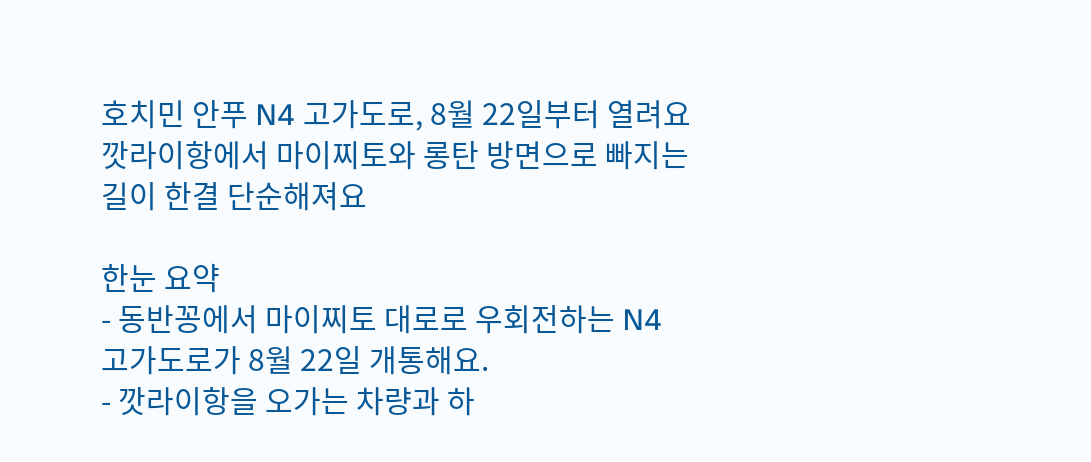호치민 안푸 N4 고가도로, 8월 22일부터 열려요
깟라이항에서 마이찌토와 롱탄 방면으로 빠지는 길이 한결 단순해져요

한눈 요약
- 동반꽁에서 마이찌토 대로로 우회전하는 N4 고가도로가 8월 22일 개통해요.
- 깟라이항을 오가는 차량과 하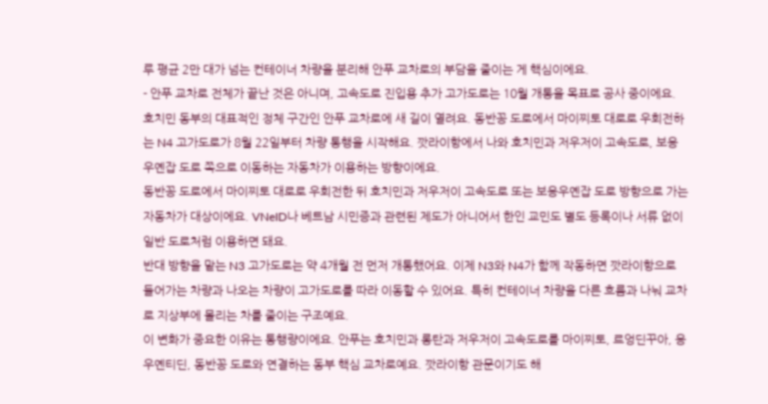루 평균 2만 대가 넘는 컨테이너 차량을 분리해 안푸 교차로의 부담을 줄이는 게 핵심이에요.
- 안푸 교차로 전체가 끝난 것은 아니며, 고속도로 진입용 추가 고가도로는 10월 개통을 목표로 공사 중이에요.
호치민 동부의 대표적인 정체 구간인 안푸 교차로에 새 길이 열려요. 동반꽁 도로에서 마이찌토 대로로 우회전하는 N4 고가도로가 8월 22일부터 차량 통행을 시작해요. 깟라이항에서 나와 호치민과 저우저이 고속도로, 보응우옌잡 도로 쪽으로 이동하는 자동차가 이용하는 방향이에요.
동반꽁 도로에서 마이찌토 대로로 우회전한 뒤 호치민과 저우저이 고속도로 또는 보응우옌잡 도로 방향으로 가는 자동차가 대상이에요. VNeID나 베트남 시민증과 관련된 제도가 아니어서 한인 교민도 별도 등록이나 서류 없이 일반 도로처럼 이용하면 돼요.
반대 방향을 맡는 N3 고가도로는 약 4개월 전 먼저 개통했어요. 이제 N3와 N4가 함께 작동하면 깟라이항으로 들어가는 차량과 나오는 차량이 고가도로를 따라 이동할 수 있어요. 특히 컨테이너 차량을 다른 흐름과 나눠 교차로 지상부에 몰리는 차를 줄이는 구조예요.
이 변화가 중요한 이유는 통행량이에요. 안푸는 호치민과 롱탄과 저우저이 고속도로를 마이찌토, 르엉딘꾸아, 응우옌티딘, 동반꽁 도로와 연결하는 동부 핵심 교차로예요. 깟라이항 관문이기도 해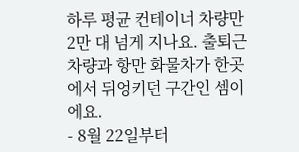하루 평균 컨테이너 차량만 2만 대 넘게 지나요. 출퇴근 차량과 항만 화물차가 한곳에서 뒤엉키던 구간인 셈이에요.
- 8월 22일부터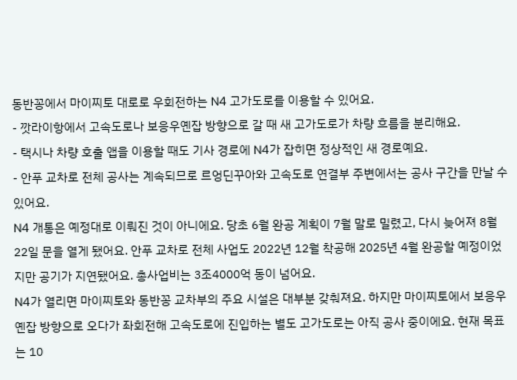동반꽁에서 마이찌토 대로로 우회전하는 N4 고가도로를 이용할 수 있어요.
- 깟라이항에서 고속도로나 보응우옌잡 방향으로 갈 때 새 고가도로가 차량 흐름을 분리해요.
- 택시나 차량 호출 앱을 이용할 때도 기사 경로에 N4가 잡히면 정상적인 새 경로예요.
- 안푸 교차로 전체 공사는 계속되므로 르엉딘꾸아와 고속도로 연결부 주변에서는 공사 구간을 만날 수 있어요.
N4 개통은 예정대로 이뤄진 것이 아니에요. 당초 6월 완공 계획이 7월 말로 밀렸고, 다시 늦어져 8월 22일 문을 열게 됐어요. 안푸 교차로 전체 사업도 2022년 12월 착공해 2025년 4월 완공할 예정이었지만 공기가 지연됐어요. 총사업비는 3조4000억 동이 넘어요.
N4가 열리면 마이찌토와 동반꽁 교차부의 주요 시설은 대부분 갖춰져요. 하지만 마이찌토에서 보응우옌잡 방향으로 오다가 좌회전해 고속도로에 진입하는 별도 고가도로는 아직 공사 중이에요. 현재 목표는 10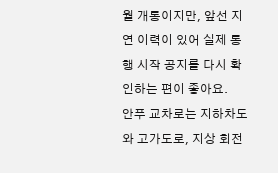월 개통이지만, 앞선 지연 이력이 있어 실제 통행 시작 공지를 다시 확인하는 편이 좋아요.
안푸 교차로는 지하차도와 고가도로, 지상 회전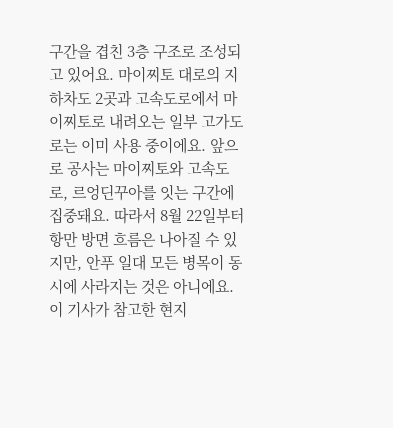구간을 겹친 3층 구조로 조성되고 있어요. 마이찌토 대로의 지하차도 2곳과 고속도로에서 마이찌토로 내려오는 일부 고가도로는 이미 사용 중이에요. 앞으로 공사는 마이찌토와 고속도로, 르엉딘꾸아를 잇는 구간에 집중돼요. 따라서 8월 22일부터 항만 방면 흐름은 나아질 수 있지만, 안푸 일대 모든 병목이 동시에 사라지는 것은 아니에요.
이 기사가 참고한 현지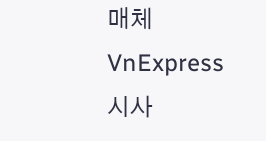매체
VnExpress 시사